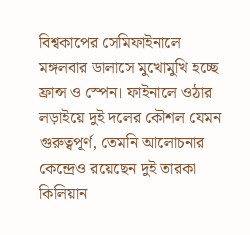বিশ্বকাপের সেমিফাইনালে মঙ্গলবার ডালাসে মুখোমুখি হচ্ছে ফ্রান্স ও স্পেন। ফাইনালে ওঠার লড়াইয়ে দুই দলের কৌশল যেমন গুরুত্বপূর্ণ, তেমনি আলোচনার কেন্দ্রেও রয়েছেন দুই তারকা কিলিয়ান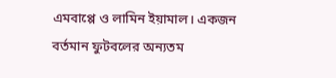এমবাপ্পে ও লামিন ইয়ামাল। একজন বর্তমান ফুটবলের অন্যতম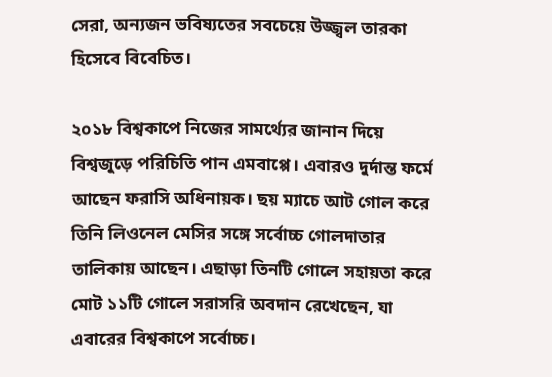সেরা, অন্যজন ভবিষ্যতের সবচেয়ে উজ্জ্বল তারকা হিসেবে বিবেচিত।

২০১৮ বিশ্বকাপে নিজের সামর্থ্যের জানান দিয়ে বিশ্বজুড়ে পরিচিতি পান এমবাপ্পে। এবারও দুর্দান্ত ফর্মে আছেন ফরাসি অধিনায়ক। ছয় ম্যাচে আট গোল করে তিনি লিওনেল মেসির সঙ্গে সর্বোচ্চ গোলদাতার তালিকায় আছেন। এছাড়া তিনটি গোলে সহায়তা করে মোট ১১টি গোলে সরাসরি অবদান রেখেছেন, যা এবারের বিশ্বকাপে সর্বোচ্চ।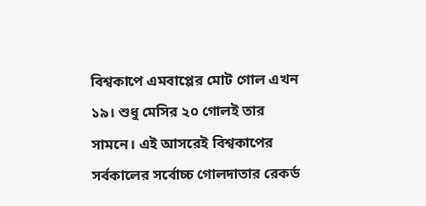বিশ্বকাপে এমবাপ্পের মোট গোল এখন ১৯। শুধু মেসির ২০ গোলই তার সামনে। এই আসরেই বিশ্বকাপের সর্বকালের সর্বোচ্চ গোলদাতার রেকর্ড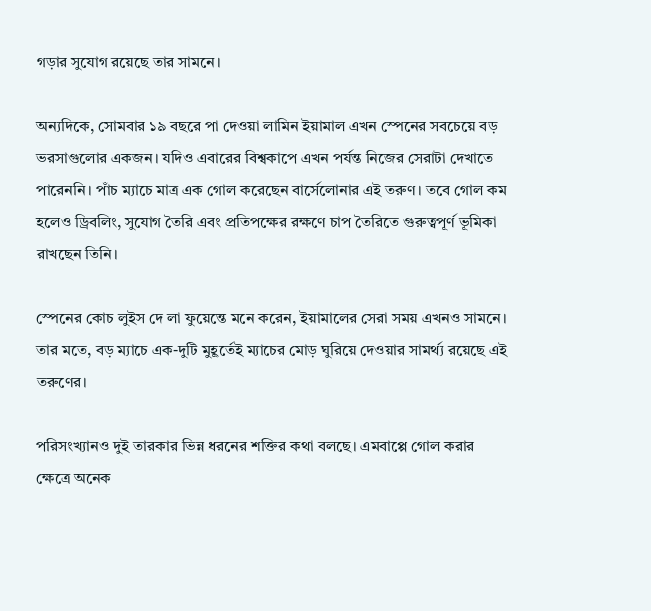গড়ার সুযোগ রয়েছে তার সামনে।

অন্যদিকে, সোমবার ১৯ বছরে পা দেওয়া লামিন ইয়ামাল এখন স্পেনের সবচেয়ে বড় ভরসাগুলোর একজন। যদিও এবারের বিশ্বকাপে এখন পর্যন্ত নিজের সেরাটা দেখাতে পারেননি। পাঁচ ম্যাচে মাত্র এক গোল করেছেন বার্সেলোনার এই তরুণ। তবে গোল কম হলেও ড্রিবলিং, সুযোগ তৈরি এবং প্রতিপক্ষের রক্ষণে চাপ তৈরিতে গুরুত্বপূর্ণ ভূমিকা রাখছেন তিনি।

স্পেনের কোচ লুইস দে লা ফুয়েন্তে মনে করেন, ইয়ামালের সেরা সময় এখনও সামনে। তার মতে, বড় ম্যাচে এক-দুটি মুহূর্তেই ম্যাচের মোড় ঘুরিয়ে দেওয়ার সামর্থ্য রয়েছে এই তরুণের।

পরিসংখ্যানও দুই তারকার ভিন্ন ধরনের শক্তির কথা বলছে। এমবাপ্পে গোল করার ক্ষেত্রে অনেক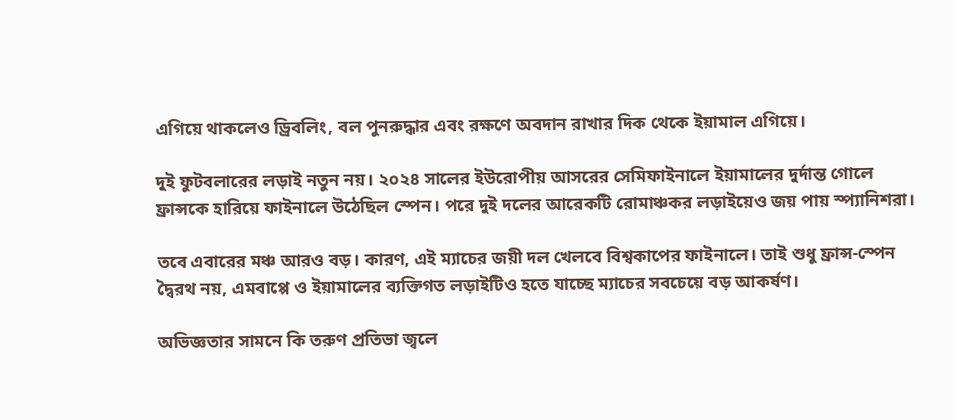এগিয়ে থাকলেও ড্রিবলিং, বল পুনরুদ্ধার এবং রক্ষণে অবদান রাখার দিক থেকে ইয়ামাল এগিয়ে।

দুই ফুটবলারের লড়াই নতুন নয়। ২০২৪ সালের ইউরোপীয় আসরের সেমিফাইনালে ইয়ামালের দুর্দান্ত গোলে ফ্রান্সকে হারিয়ে ফাইনালে উঠেছিল স্পেন। পরে দুই দলের আরেকটি রোমাঞ্চকর লড়াইয়েও জয় পায় স্প্যানিশরা।

তবে এবারের মঞ্চ আরও বড়। কারণ, এই ম্যাচের জয়ী দল খেলবে বিশ্বকাপের ফাইনালে। তাই শুধু ফ্রান্স-স্পেন দ্বৈরথ নয়, এমবাপ্পে ও ইয়ামালের ব্যক্তিগত লড়াইটিও হতে যাচ্ছে ম্যাচের সবচেয়ে বড় আকর্ষণ।

অভিজ্ঞতার সামনে কি তরুণ প্রতিভা জ্বলে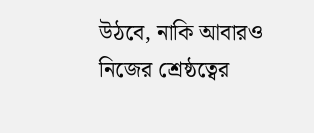উঠবে, নাকি আবারও নিজের শ্রেষ্ঠত্বের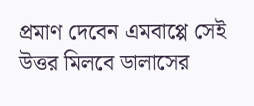প্রমাণ দেবেন এমবাপ্পে সেই উত্তর মিলবে ডালাসের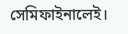সেমিফাইনালেই।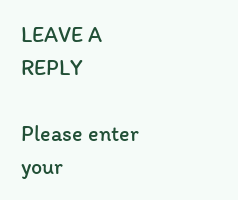LEAVE A REPLY

Please enter your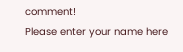comment!
Please enter your name here